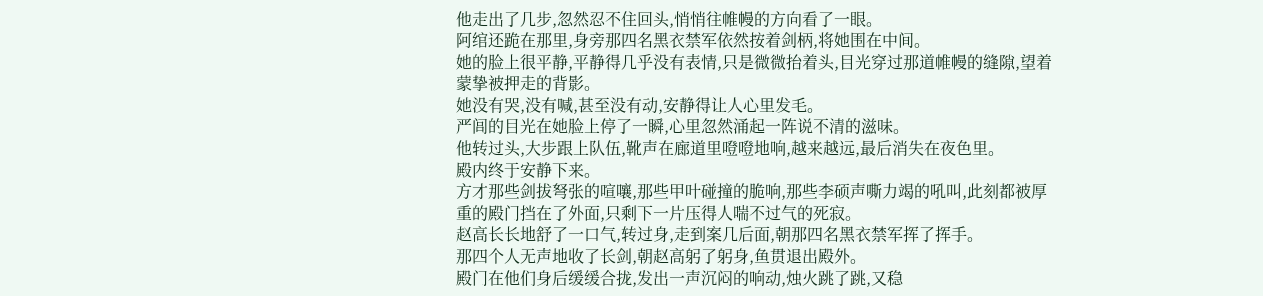他走出了几步,忽然忍不住回头,悄悄往帷幔的方向看了一眼。
阿绾还跪在那里,身旁那四名黑衣禁军依然按着剑柄,将她围在中间。
她的脸上很平静,平静得几乎没有表情,只是微微抬着头,目光穿过那道帷幔的缝隙,望着蒙挚被押走的背影。
她没有哭,没有喊,甚至没有动,安静得让人心里发毛。
严闾的目光在她脸上停了一瞬,心里忽然涌起一阵说不清的滋味。
他转过头,大步跟上队伍,靴声在廊道里噔噔地响,越来越远,最后消失在夜色里。
殿内终于安静下来。
方才那些剑拔弩张的喧嚷,那些甲叶碰撞的脆响,那些李硕声嘶力竭的吼叫,此刻都被厚重的殿门挡在了外面,只剩下一片压得人喘不过气的死寂。
赵高长长地舒了一口气,转过身,走到案几后面,朝那四名黑衣禁军挥了挥手。
那四个人无声地收了长剑,朝赵高躬了躬身,鱼贯退出殿外。
殿门在他们身后缓缓合拢,发出一声沉闷的响动,烛火跳了跳,又稳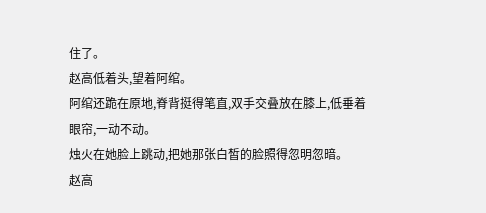住了。
赵高低着头,望着阿绾。
阿绾还跪在原地,脊背挺得笔直,双手交叠放在膝上,低垂着眼帘,一动不动。
烛火在她脸上跳动,把她那张白皙的脸照得忽明忽暗。
赵高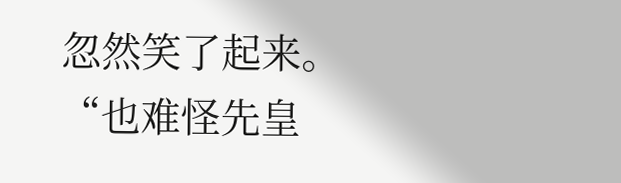忽然笑了起来。
“也难怪先皇